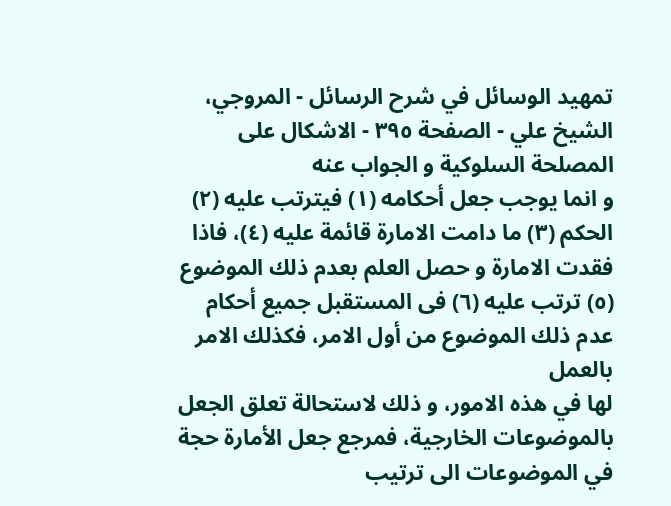تمهيد الوسائل في شرح الرسائل - المروجي، الشيخ علي - الصفحة ٣٩٥ - الاشكال على المصلحة السلوكية و الجواب عنه
و انما يوجب جعل أحكامه (١) فيترتب عليه (٢) الحكم (٣) ما دامت الامارة قائمة عليه (٤)، فاذا فقدت الامارة و حصل العلم بعدم ذلك الموضوع (٥) ترتب عليه (٦) فى المستقبل جميع أحكام عدم ذلك الموضوع من أول الامر، فكذلك الامر بالعمل
لها في هذه الامور، و ذلك لاستحالة تعلق الجعل بالموضوعات الخارجية، فمرجع جعل الأمارة حجة في الموضوعات الى ترتيب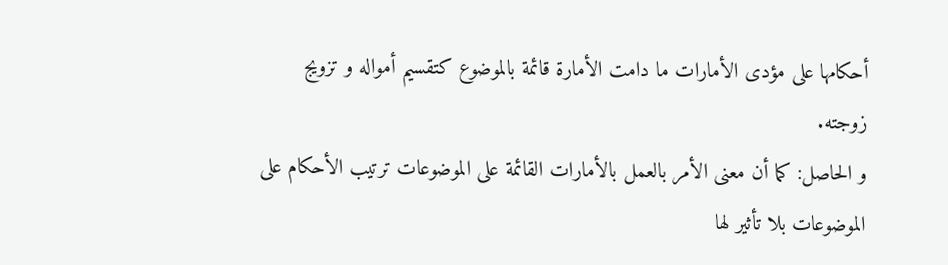أحكامها على مؤدى الأمارات ما دامت الأمارة قائمة بالموضوع كتقسيم أمواله و تزويج زوجته.
و الحاصل: كما أن معنى الأمر بالعمل بالأمارات القائمة على الموضوعات ترتيب الأحكام على الموضوعات بلا تأثير لها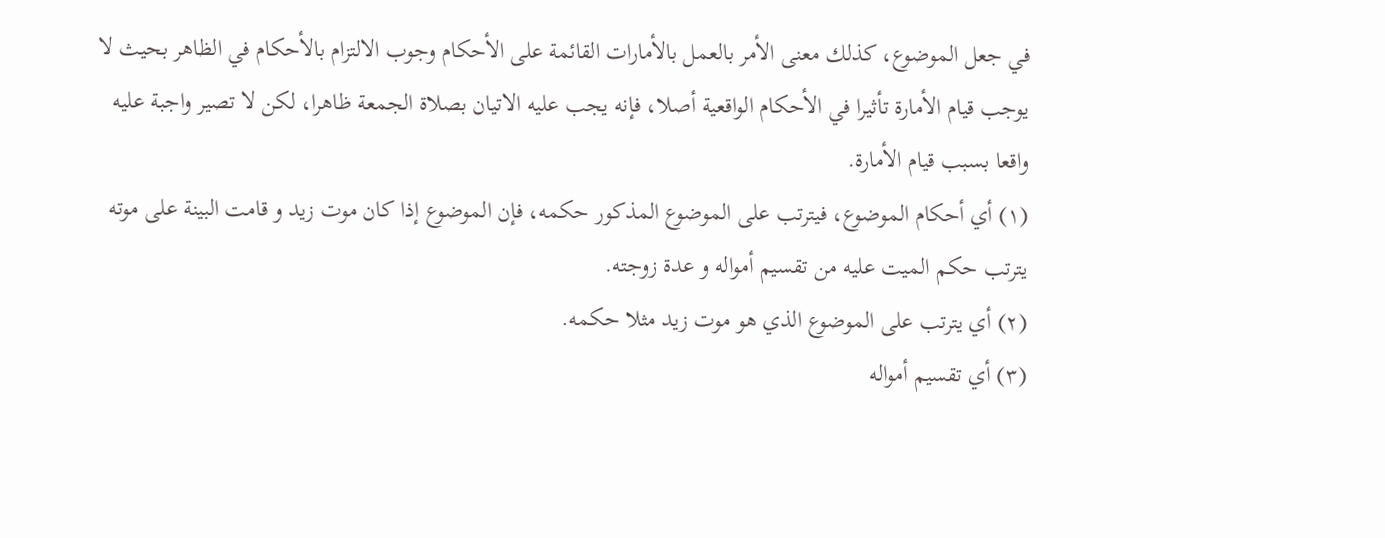في جعل الموضوع، كذلك معنى الأمر بالعمل بالأمارات القائمة على الأحكام وجوب الالتزام بالأحكام في الظاهر بحيث لا يوجب قيام الأمارة تأثيرا في الأحكام الواقعية أصلا، فإنه يجب عليه الاتيان بصلاة الجمعة ظاهرا، لكن لا تصير واجبة عليه واقعا بسبب قيام الأمارة.
(١) أي أحكام الموضوع، فيترتب على الموضوع المذكور حكمه، فإن الموضوع إذا كان موت زيد و قامت البينة على موته يترتب حكم الميت عليه من تقسيم أمواله و عدة زوجته.
(٢) أي يترتب على الموضوع الذي هو موت زيد مثلا حكمه.
(٣) أي تقسيم أمواله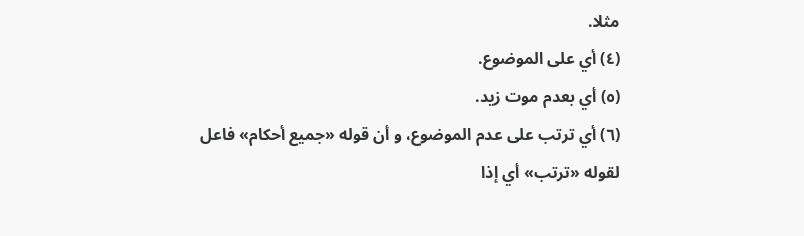مثلا.
(٤) أي على الموضوع.
(٥) أي بعدم موت زيد.
(٦) أي ترتب على عدم الموضوع، و أن قوله «جميع أحكام» فاعل لقوله «ترتب» أي إذا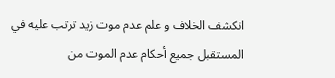انكشف الخلاف و علم عدم موت زيد ترتب عليه في المستقبل جميع أحكام عدم الموت من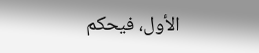الأول، فيحكم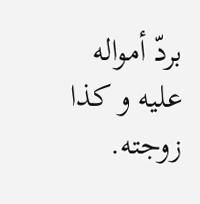بردّ أمواله عليه و كذا زوجته.